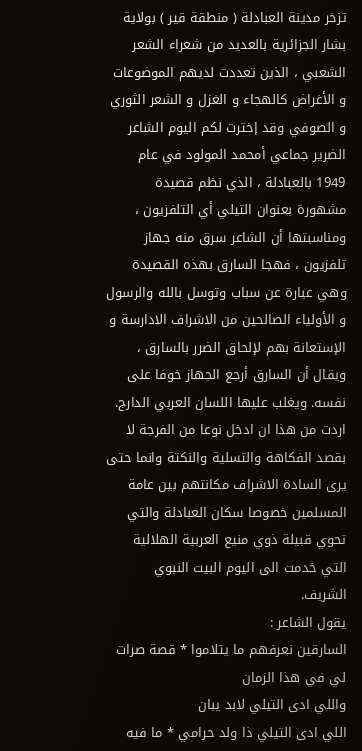تزخر مدينة العبادلة ( منطقة قير ) بولاية بشار الجزائرية بالعديد من شعراء الشعر الشعبي ، الذين تعددت لديهم الموضوعات و الأغراض كالهجاء و الغزل و الشعر الثوري و الصوفي وقد إخترت لكم اليوم الشاعر الضرير جماعي أمحمد المولود في عام 1949 بالعبادلة ، الذي نظم قصيدة مشهورة بعنوان التيلي أي التلفزيون ، ومناسبتها أن الشاعر سرق منه جهاز تلفزيون ، فهجا السارق بهذه القصيدة وهي عبارة عن سباب وتوسل بالله والرسول و الأولياء الصالحين من الاشراف الادارسة و الإستعانة بهم لإلحاق الضرر بالسارق ، ويقال أن السارق أرجع الجهاز خوفا على نفسه. ويغلب عليها اللسان العربي الدارج.
اردت من هذا ان ادخل نوعا من الفرجة لا بقصد الفكاهة والتسلية والنكتة وانما حتى يرى السادة الاشراف مكانتهم بين عامة المسلمين خصوصا سكان العبادلة والتي تحوي قبيلة ذوي منيع العربية الهلالية التي خدمت الى اليوم البيت النبوي الشريف.
يقول الشاعر :
السارقين نعرفهم ما يتلاموا * قصة صرات لي في هذا الزمان
واللي ادى التيلي لابد يبان
اللي ادى التيلي ذا ولد حرامي * ما فيه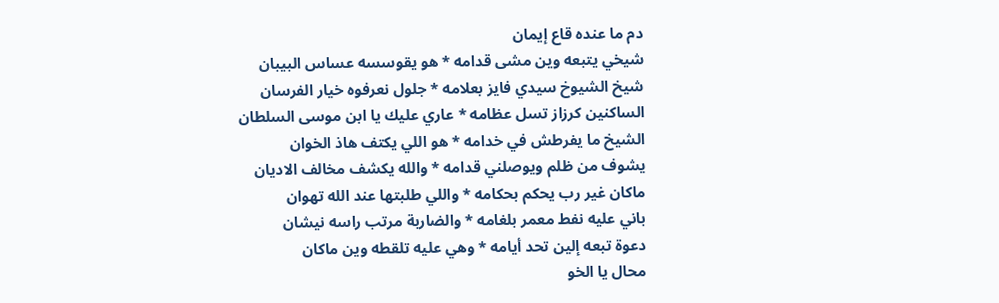دم ما عنده قاع إيمان
شيخي يتبعه وين مشى قدامه * هو يقوسسه عساس البيبان
شيخ الشيوخ سيدي فايز بعلامه * جلول نعرفوه خيار الفرسان
الساكنين كرزاز تسل عظامه * عاري عليك يا ابن موسى السلطان
الشيخ ما يفرطش في خدامه * هو اللي يكتف هاذ الخوان
يشوف من ظلم ويوصلني قدامه * والله يكشف مخالف الاديان
ماكان غير رب يحكم بحكامه * واللي طلبتها عند الله تهوان
باني عليه نفط معمر بلغامه * والضاربة مرتب راسه نيشان
دعوة تبعه إلين تحد أيامه * وهي عليه تلقطه وين ماكان
محال يا الخو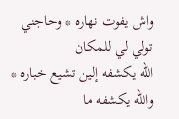واش يفوت نهاره * وحاجني تولي لي للمكان
الله يكشفه إلين تشيع خباره * والله يكشفه ما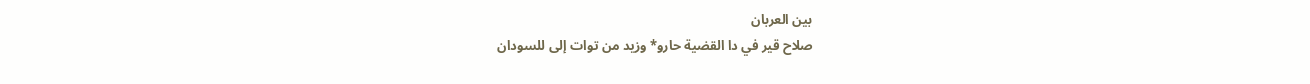بين العربان
صلاح قير في دا القضية حارو* وزيد من توات إلى للسودان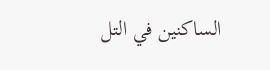الساكنين في التل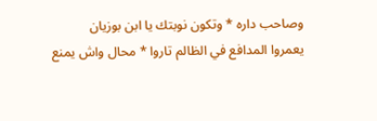وصاحب داره * وتكون نوبتك يا ابن بوزيان
يعمروا المدافع في الظالم تاروا * محال واش يمنع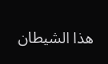هذا الشيطان